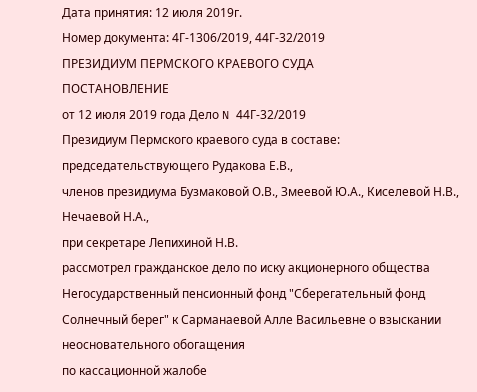Дата принятия: 12 июля 2019г.
Номер документа: 4Г-1306/2019, 44Г-32/2019
ПРЕЗИДИУМ ПЕРМСКОГО КРАЕВОГО СУДА
ПОСТАНОВЛЕНИЕ
от 12 июля 2019 года Дело N 44Г-32/2019
Президиум Пермского краевого суда в составе:
председательствующего Рудакова Е.В.,
членов президиума Бузмаковой О.В., Змеевой Ю.А., Киселевой Н.В.,
Нечаевой Н.А.,
при секретаре Лепихиной Н.В.
рассмотрел гражданское дело по иску акционерного общества Негосударственный пенсионный фонд "Сберегательный фонд Солнечный берег" к Сарманаевой Алле Васильевне о взыскании неосновательного обогащения
по кассационной жалобе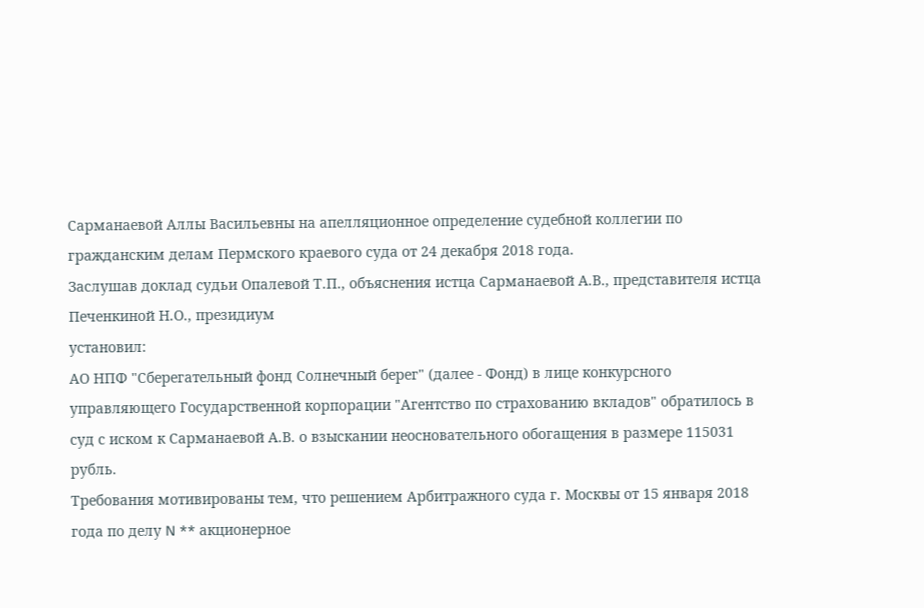Сарманаевой Аллы Васильевны на апелляционное определение судебной коллегии по гражданским делам Пермского краевого суда от 24 декабря 2018 года.
Заслушав доклад судьи Опалевой Т.П., объяснения истца Сарманаевой А.В., представителя истца Печенкиной Н.О., президиум
установил:
АО НПФ "Сберегательный фонд Солнечный берег" (далее - Фонд) в лице конкурсного управляющего Государственной корпорации "Агентство по страхованию вкладов" обратилось в суд с иском к Сарманаевой А.В. о взыскании неосновательного обогащения в размере 115031 рубль.
Требования мотивированы тем, что решением Арбитражного суда г. Москвы от 15 января 2018 года по делу N ** акционерное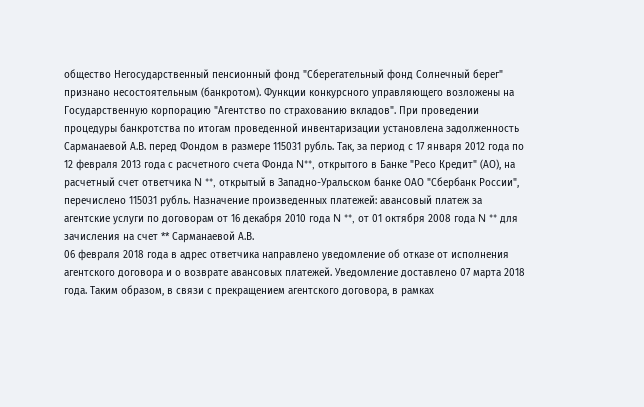общество Негосударственный пенсионный фонд "Сберегательный фонд Солнечный берег" признано несостоятельным (банкротом). Функции конкурсного управляющего возложены на Государственную корпорацию "Агентство по страхованию вкладов". При проведении процедуры банкротства по итогам проведенной инвентаризации установлена задолженность Сарманаевой А.В. перед Фондом в размере 115031 рубль. Так, за период с 17 января 2012 года по 12 февраля 2013 года с расчетного счета Фонда N**, открытого в Банке "Ресо Кредит" (АО), на расчетный счет ответчика N **, открытый в Западно-Уральском банке ОАО "Сбербанк России", перечислено 115031 рубль. Назначение произведенных платежей: авансовый платеж за агентские услуги по договорам от 16 декабря 2010 года N **, от 01 октября 2008 года N ** для зачисления на счет ** Сарманаевой А.В.
06 февраля 2018 года в адрес ответчика направлено уведомление об отказе от исполнения агентского договора и о возврате авансовых платежей. Уведомление доставлено 07 марта 2018 года. Таким образом, в связи с прекращением агентского договора, в рамках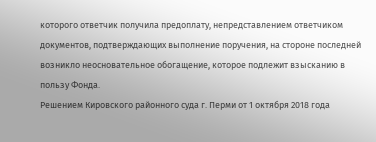которого ответчик получила предоплату, непредставлением ответчиком документов, подтверждающих выполнение поручения, на стороне последней возникло неосновательное обогащение, которое подлежит взысканию в пользу Фонда.
Решением Кировского районного суда г. Перми от 1 октября 2018 года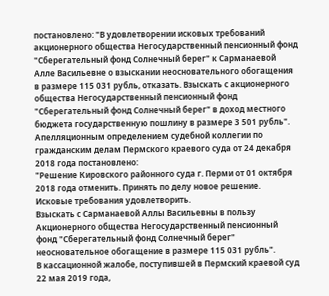постановлено: "В удовлетворении исковых требований акционерного общества Негосударственный пенсионный фонд "Сберегательный фонд Солнечный берег" к Сарманаевой Алле Васильевне о взыскании неосновательного обогащения в размере 115 031 рубль, отказать. Взыскать с акционерного общества Негосударственный пенсионный фонд "Сберегательный фонд Солнечный берег" в доход местного бюджета государственную пошлину в размере 3 501 рубль".
Апелляционным определением судебной коллегии по гражданским делам Пермского краевого суда от 24 декабря 2018 года постановлено:
"Решение Кировского районного суда г. Перми от 01 октября 2018 года отменить. Принять по делу новое решение.
Исковые требования удовлетворить.
Взыскать с Сарманаевой Аллы Васильевны в пользу Акционерного общества Негосударственный пенсионный фонд "Сберегательный фонд Солнечный берег" неосновательное обогащение в размере 115 031 рубль".
В кассационной жалобе, поступившей в Пермский краевой суд 22 мая 2019 года,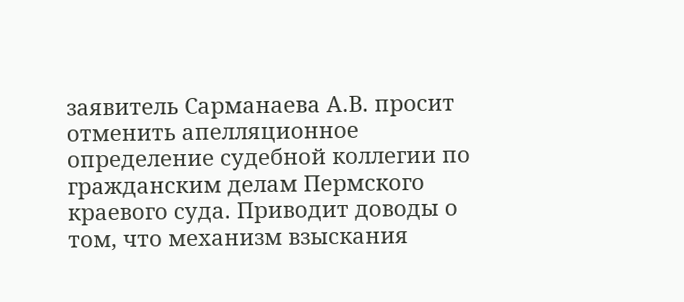заявитель Сарманаева А.В. просит отменить апелляционное определение судебной коллегии по гражданским делам Пермского краевого суда. Приводит доводы о том, что механизм взыскания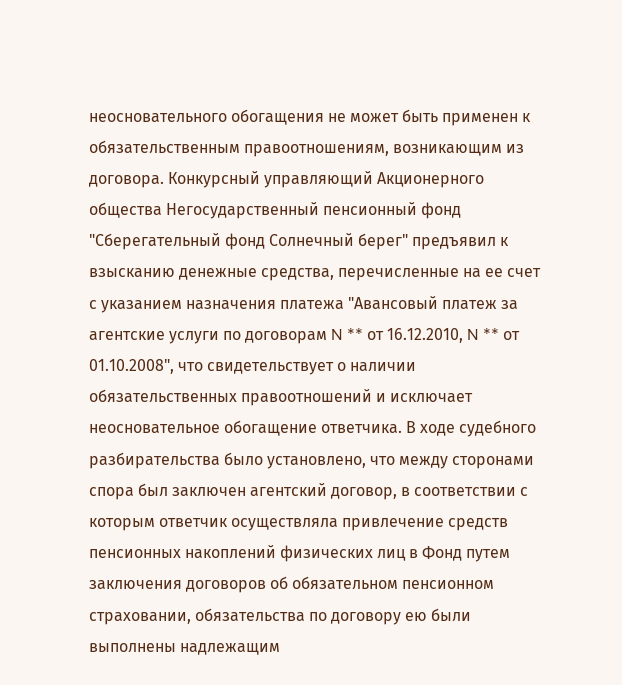неосновательного обогащения не может быть применен к обязательственным правоотношениям, возникающим из договора. Конкурсный управляющий Акционерного общества Негосударственный пенсионный фонд "Сберегательный фонд Солнечный берег" предъявил к взысканию денежные средства, перечисленные на ее счет с указанием назначения платежа "Авансовый платеж за агентские услуги по договорам N ** от 16.12.2010, N ** от 01.10.2008", что свидетельствует о наличии обязательственных правоотношений и исключает неосновательное обогащение ответчика. В ходе судебного разбирательства было установлено, что между сторонами спора был заключен агентский договор, в соответствии с которым ответчик осуществляла привлечение средств пенсионных накоплений физических лиц в Фонд путем заключения договоров об обязательном пенсионном страховании, обязательства по договору ею были выполнены надлежащим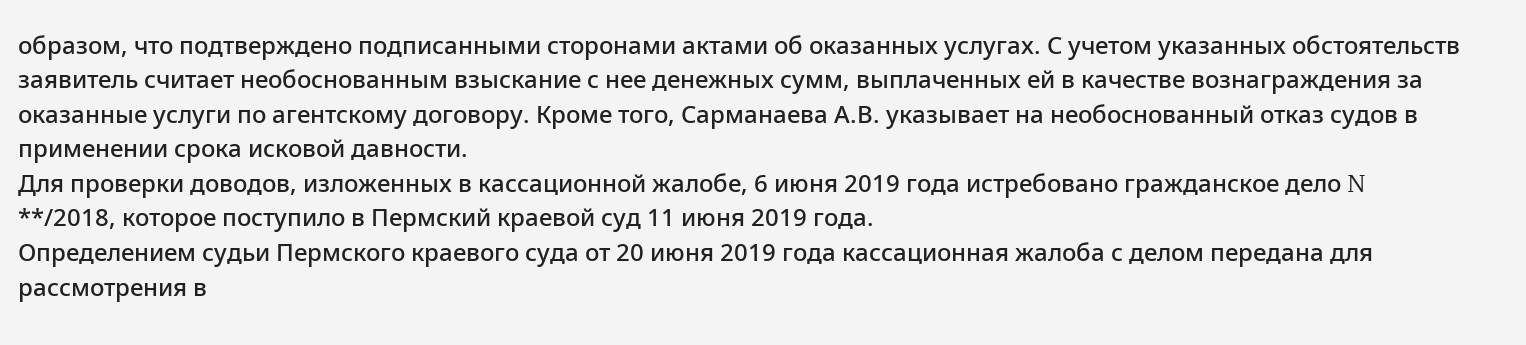образом, что подтверждено подписанными сторонами актами об оказанных услугах. С учетом указанных обстоятельств заявитель считает необоснованным взыскание с нее денежных сумм, выплаченных ей в качестве вознаграждения за оказанные услуги по агентскому договору. Кроме того, Сарманаева А.В. указывает на необоснованный отказ судов в применении срока исковой давности.
Для проверки доводов, изложенных в кассационной жалобе, 6 июня 2019 года истребовано гражданское дело N **/2018, которое поступило в Пермский краевой суд 11 июня 2019 года.
Определением судьи Пермского краевого суда от 20 июня 2019 года кассационная жалоба с делом передана для рассмотрения в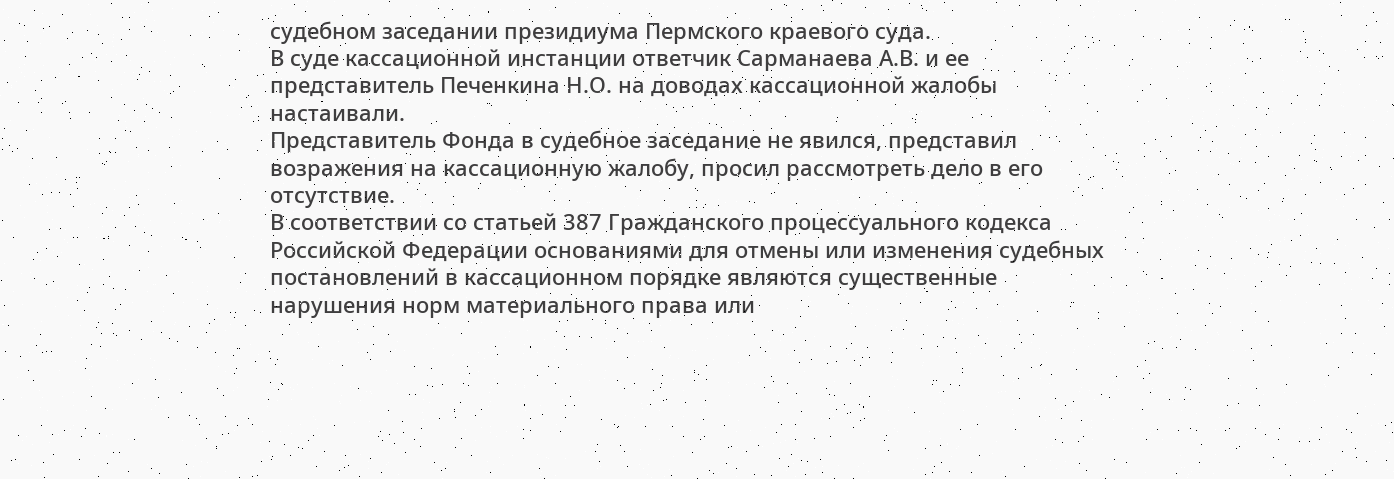судебном заседании президиума Пермского краевого суда.
В суде кассационной инстанции ответчик Сарманаева А.В. и ее представитель Печенкина Н.О. на доводах кассационной жалобы настаивали.
Представитель Фонда в судебное заседание не явился, представил возражения на кассационную жалобу, просил рассмотреть дело в его отсутствие.
В соответствии со статьей 387 Гражданского процессуального кодекса Российской Федерации основаниями для отмены или изменения судебных постановлений в кассационном порядке являются существенные нарушения норм материального права или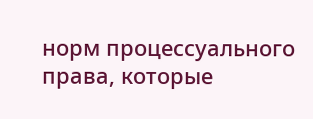норм процессуального права, которые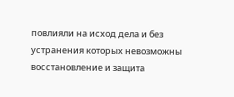повлияли на исход дела и без устранения которых невозможны восстановление и защита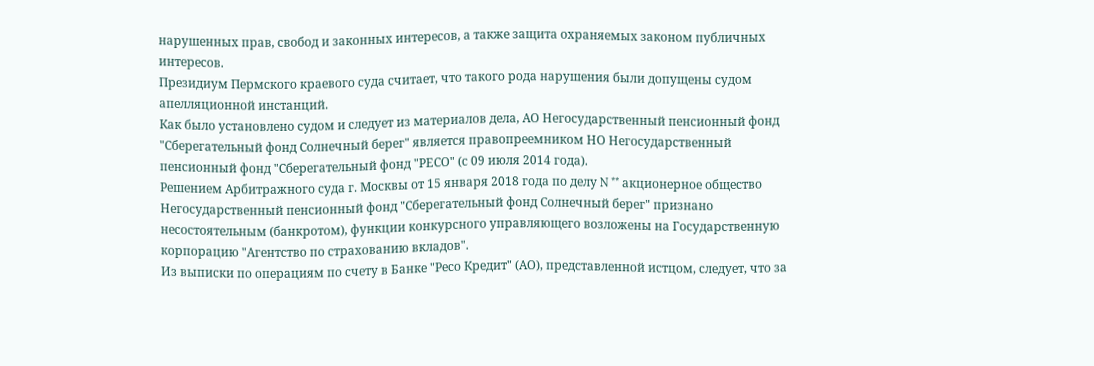нарушенных прав, свобод и законных интересов, а также защита охраняемых законом публичных интересов.
Президиум Пермского краевого суда считает, что такого рода нарушения были допущены судом апелляционной инстанций.
Как было установлено судом и следует из материалов дела, АО Негосударственный пенсионный фонд "Сберегательный фонд Солнечный берег" является правопреемником НО Негосударственный пенсионный фонд "Сберегательный фонд "РЕСО" (с 09 июля 2014 года).
Решением Арбитражного суда г. Москвы от 15 января 2018 года по делу N ** акционерное общество Негосударственный пенсионный фонд "Сберегательный фонд Солнечный берег" признано несостоятельным (банкротом), функции конкурсного управляющего возложены на Государственную корпорацию "Агентство по страхованию вкладов".
Из выписки по операциям по счету в Банке "Ресо Кредит" (АО), представленной истцом, следует, что за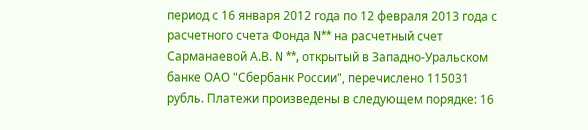период с 16 января 2012 года по 12 февраля 2013 года с расчетного счета Фонда N** на расчетный счет Сарманаевой А.В. N **, открытый в Западно-Уральском банке ОАО "Сбербанк России", перечислено 115031 рубль. Платежи произведены в следующем порядке: 16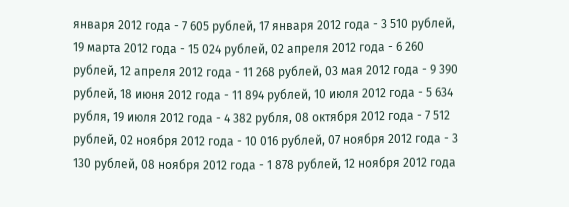января 2012 года - 7 605 рублей, 17 января 2012 года - 3 510 рублей, 19 марта 2012 года - 15 024 рублей, 02 апреля 2012 года - 6 260 рублей, 12 апреля 2012 года - 11 268 рублей, 03 мая 2012 года - 9 390 рублей, 18 июня 2012 года - 11 894 рублей, 10 июля 2012 года - 5 634 рубля, 19 июля 2012 года - 4 382 рубля, 08 октября 2012 года - 7 512 рублей, 02 ноября 2012 года - 10 016 рублей, 07 ноября 2012 года - 3 130 рублей, 08 ноября 2012 года - 1 878 рублей, 12 ноября 2012 года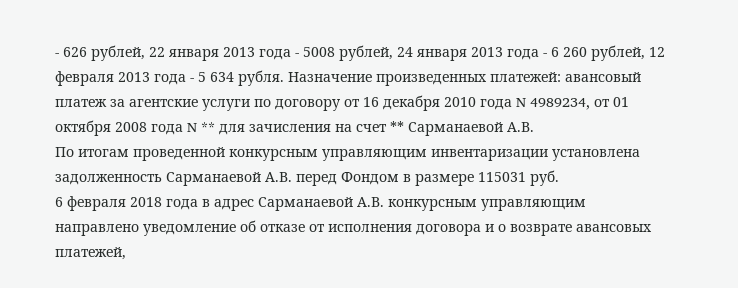- 626 рублей, 22 января 2013 года - 5008 рублей, 24 января 2013 года - 6 260 рублей, 12 февраля 2013 года - 5 634 рубля. Назначение произведенных платежей: авансовый платеж за агентские услуги по договору от 16 декабря 2010 года N 4989234, от 01 октября 2008 года N ** для зачисления на счет ** Сарманаевой А.В.
По итогам проведенной конкурсным управляющим инвентаризации установлена задолженность Сарманаевой А.В. перед Фондом в размере 115031 руб.
6 февраля 2018 года в адрес Сарманаевой А.В. конкурсным управляющим направлено уведомление об отказе от исполнения договора и о возврате авансовых платежей,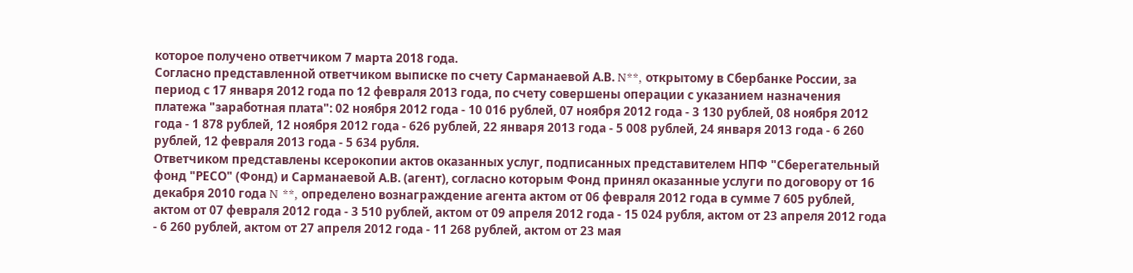которое получено ответчиком 7 марта 2018 года.
Согласно представленной ответчиком выписке по счету Сарманаевой А.В. N**, открытому в Сбербанке России, за период с 17 января 2012 года по 12 февраля 2013 года, по счету совершены операции с указанием назначения платежа "заработная плата": 02 ноября 2012 года - 10 016 рублей, 07 ноября 2012 года - 3 130 рублей, 08 ноября 2012 года - 1 878 рублей, 12 ноября 2012 года - 626 рублей, 22 января 2013 года - 5 008 рублей, 24 января 2013 года - 6 260 рублей, 12 февраля 2013 года - 5 634 рубля.
Ответчиком представлены ксерокопии актов оказанных услуг, подписанных представителем НПФ "Сберегательный фонд "РЕСО" (Фонд) и Сарманаевой А.В. (агент), согласно которым Фонд принял оказанные услуги по договору от 16 декабря 2010 года N **, определено вознаграждение агента актом от 06 февраля 2012 года в сумме 7 605 рублей, актом от 07 февраля 2012 года - 3 510 рублей, актом от 09 апреля 2012 года - 15 024 рубля, актом от 23 апреля 2012 года - 6 260 рублей, актом от 27 апреля 2012 года - 11 268 рублей, актом от 23 мая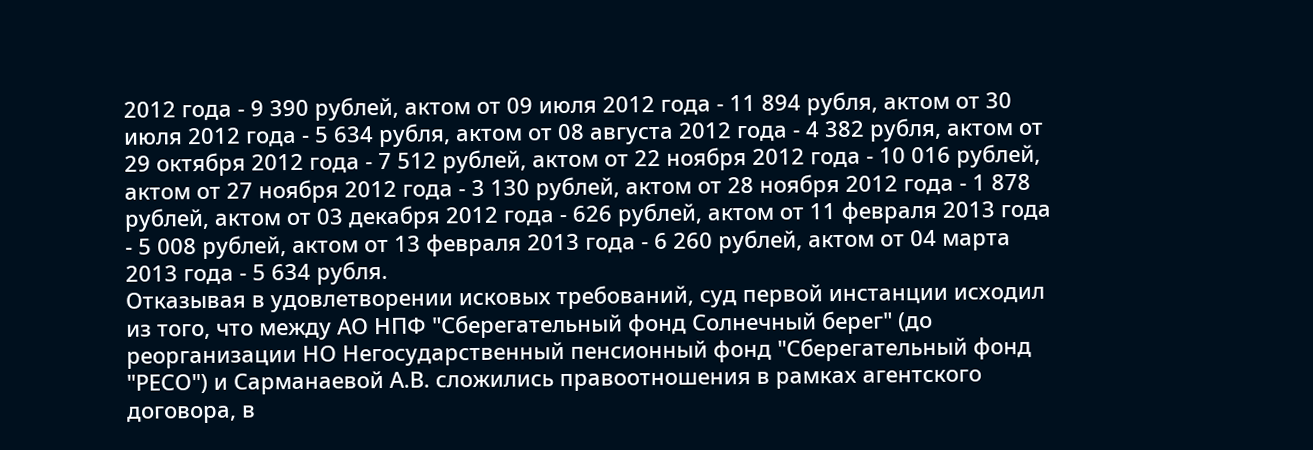2012 года - 9 390 рублей, актом от 09 июля 2012 года - 11 894 рубля, актом от 30 июля 2012 года - 5 634 рубля, актом от 08 августа 2012 года - 4 382 рубля, актом от 29 октября 2012 года - 7 512 рублей, актом от 22 ноября 2012 года - 10 016 рублей, актом от 27 ноября 2012 года - 3 130 рублей, актом от 28 ноября 2012 года - 1 878 рублей, актом от 03 декабря 2012 года - 626 рублей, актом от 11 февраля 2013 года - 5 008 рублей, актом от 13 февраля 2013 года - 6 260 рублей, актом от 04 марта 2013 года - 5 634 рубля.
Отказывая в удовлетворении исковых требований, суд первой инстанции исходил из того, что между АО НПФ "Сберегательный фонд Солнечный берег" (до реорганизации НО Негосударственный пенсионный фонд "Сберегательный фонд "РЕСО") и Сарманаевой А.В. сложились правоотношения в рамках агентского договора, в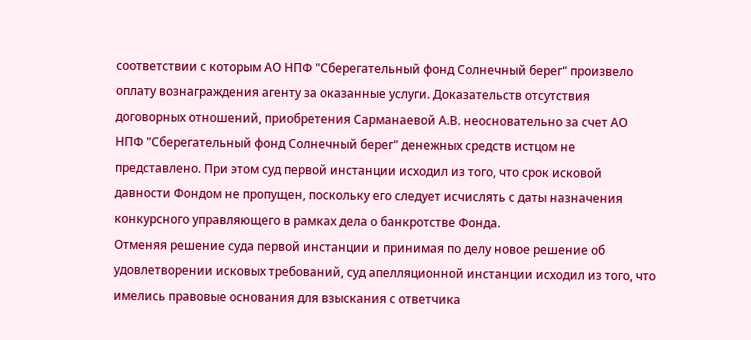соответствии с которым АО НПФ "Сберегательный фонд Солнечный берег" произвело оплату вознаграждения агенту за оказанные услуги. Доказательств отсутствия договорных отношений, приобретения Сарманаевой А.В. неосновательно за счет АО НПФ "Сберегательный фонд Солнечный берег" денежных средств истцом не представлено. При этом суд первой инстанции исходил из того, что срок исковой давности Фондом не пропущен, поскольку его следует исчислять с даты назначения конкурсного управляющего в рамках дела о банкротстве Фонда.
Отменяя решение суда первой инстанции и принимая по делу новое решение об удовлетворении исковых требований, суд апелляционной инстанции исходил из того, что имелись правовые основания для взыскания с ответчика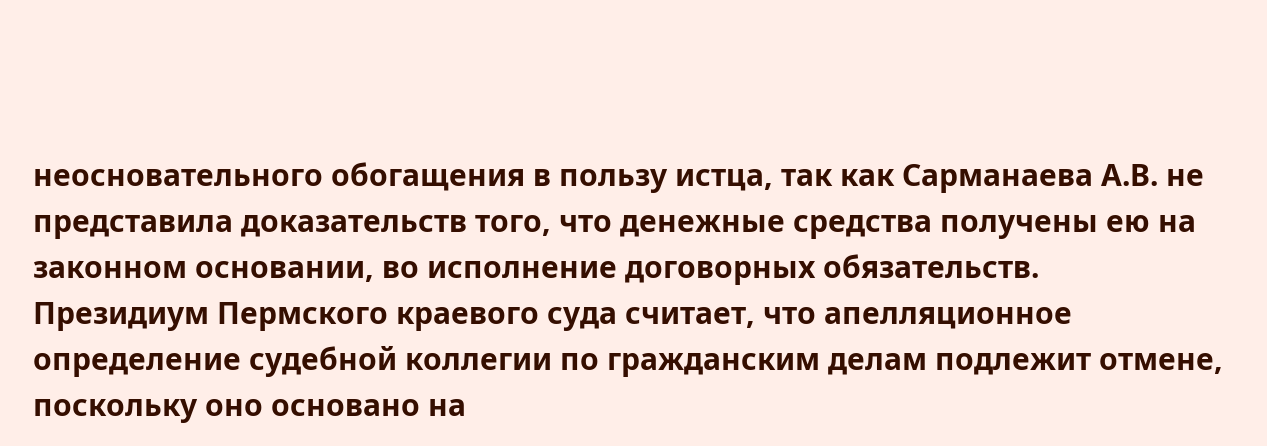неосновательного обогащения в пользу истца, так как Сарманаева А.В. не представила доказательств того, что денежные средства получены ею на законном основании, во исполнение договорных обязательств.
Президиум Пермского краевого суда считает, что апелляционное определение судебной коллегии по гражданским делам подлежит отмене, поскольку оно основано на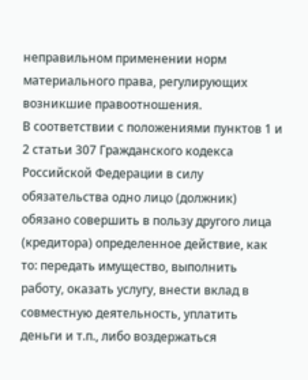неправильном применении норм материального права, регулирующих возникшие правоотношения.
В соответствии с положениями пунктов 1 и 2 статьи 307 Гражданского кодекса Российской Федерации в силу обязательства одно лицо (должник) обязано совершить в пользу другого лица (кредитора) определенное действие, как то: передать имущество, выполнить работу, оказать услугу, внести вклад в совместную деятельность, уплатить деньги и т.п., либо воздержаться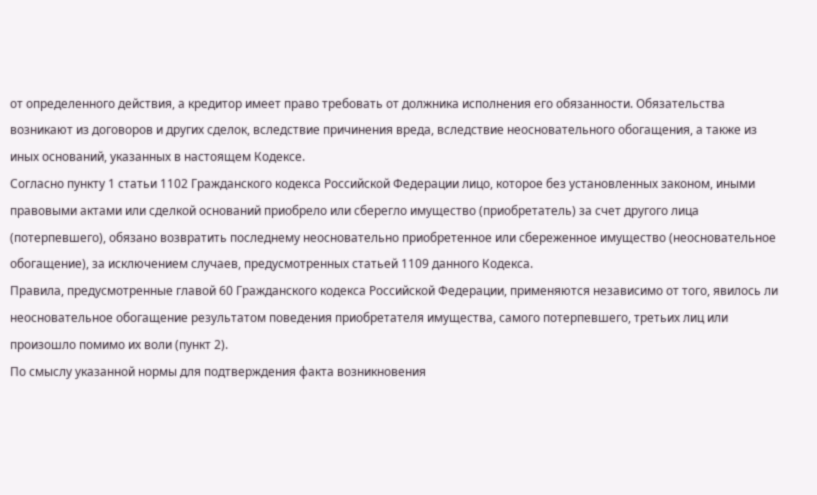от определенного действия, а кредитор имеет право требовать от должника исполнения его обязанности. Обязательства возникают из договоров и других сделок, вследствие причинения вреда, вследствие неосновательного обогащения, а также из иных оснований, указанных в настоящем Кодексе.
Согласно пункту 1 статьи 1102 Гражданского кодекса Российской Федерации лицо, которое без установленных законом, иными правовыми актами или сделкой оснований приобрело или сберегло имущество (приобретатель) за счет другого лица (потерпевшего), обязано возвратить последнему неосновательно приобретенное или сбереженное имущество (неосновательное обогащение), за исключением случаев, предусмотренных статьей 1109 данного Кодекса.
Правила, предусмотренные главой 60 Гражданского кодекса Российской Федерации, применяются независимо от того, явилось ли неосновательное обогащение результатом поведения приобретателя имущества, самого потерпевшего, третьих лиц или произошло помимо их воли (пункт 2).
По смыслу указанной нормы для подтверждения факта возникновения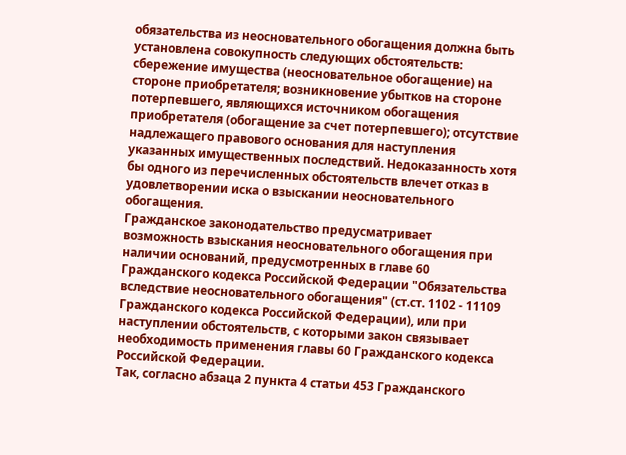обязательства из неосновательного обогащения должна быть установлена совокупность следующих обстоятельств: сбережение имущества (неосновательное обогащение) на стороне приобретателя; возникновение убытков на стороне потерпевшего, являющихся источником обогащения приобретателя (обогащение за счет потерпевшего); отсутствие надлежащего правового основания для наступления указанных имущественных последствий. Недоказанность хотя бы одного из перечисленных обстоятельств влечет отказ в удовлетворении иска о взыскании неосновательного обогащения.
Гражданское законодательство предусматривает возможность взыскания неосновательного обогащения при наличии оснований, предусмотренных в главе 60 Гражданского кодекса Российской Федерации "Обязательства вследствие неосновательного обогащения" (ст.ст. 1102 - 11109 Гражданского кодекса Российской Федерации), или при наступлении обстоятельств, с которыми закон связывает необходимость применения главы 60 Гражданского кодекса Российской Федерации.
Так, согласно абзаца 2 пункта 4 статьи 453 Гражданского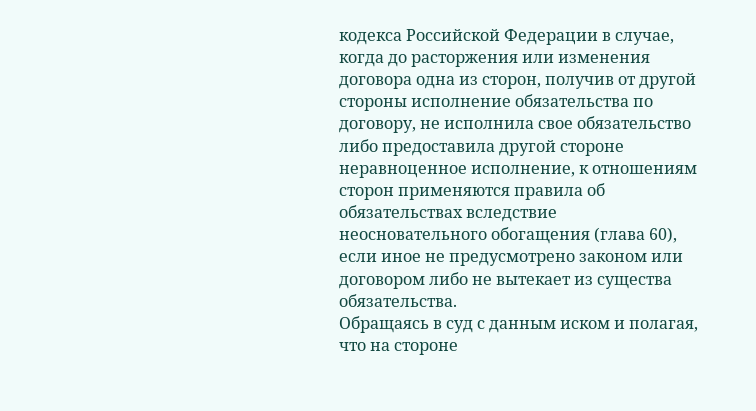кодекса Российской Федерации в случае, когда до расторжения или изменения договора одна из сторон, получив от другой стороны исполнение обязательства по договору, не исполнила свое обязательство либо предоставила другой стороне неравноценное исполнение, к отношениям сторон применяются правила об обязательствах вследствие неосновательного обогащения (глава 60), если иное не предусмотрено законом или договором либо не вытекает из существа обязательства.
Обращаясь в суд с данным иском и полагая, что на стороне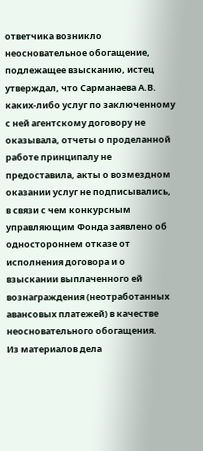ответчика возникло неосновательное обогащение, подлежащее взысканию, истец утверждал, что Сарманаева А.В. каких-либо услуг по заключенному с ней агентскому договору не оказывала, отчеты о проделанной работе принципалу не предоставила, акты о возмездном оказании услуг не подписывались, в связи с чем конкурсным управляющим Фонда заявлено об одностороннем отказе от исполнения договора и о взыскании выплаченного ей вознаграждения (неотработанных авансовых платежей) в качестве неосновательного обогащения.
Из материалов дела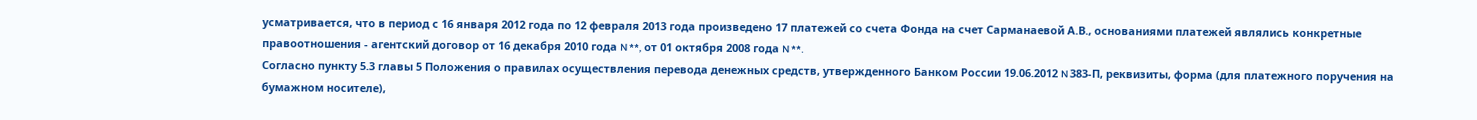усматривается, что в период с 16 января 2012 года по 12 февраля 2013 года произведено 17 платежей со счета Фонда на счет Сарманаевой А.В., основаниями платежей являлись конкретные правоотношения - агентский договор от 16 декабря 2010 года N **, от 01 октября 2008 года N **.
Согласно пункту 5.3 главы 5 Положения о правилах осуществления перевода денежных средств, утвержденного Банком России 19.06.2012 N 383-П, реквизиты, форма (для платежного поручения на бумажном носителе),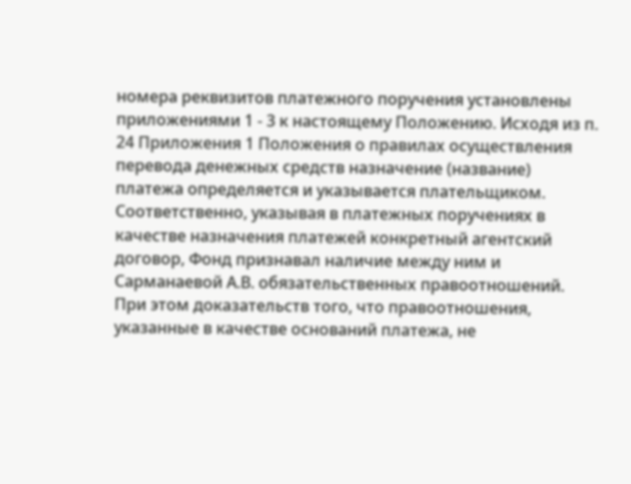номера реквизитов платежного поручения установлены приложениями 1 - 3 к настоящему Положению. Исходя из п. 24 Приложения 1 Положения о правилах осуществления перевода денежных средств назначение (название) платежа определяется и указывается плательщиком.
Соответственно, указывая в платежных поручениях в качестве назначения платежей конкретный агентский договор, Фонд признавал наличие между ним и Сарманаевой А.В. обязательственных правоотношений. При этом доказательств того, что правоотношения, указанные в качестве оснований платежа, не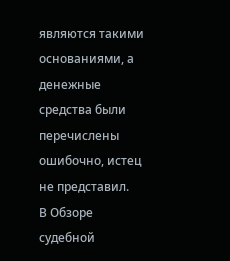являются такими основаниями, а денежные средства были перечислены ошибочно, истец не представил.
В Обзоре судебной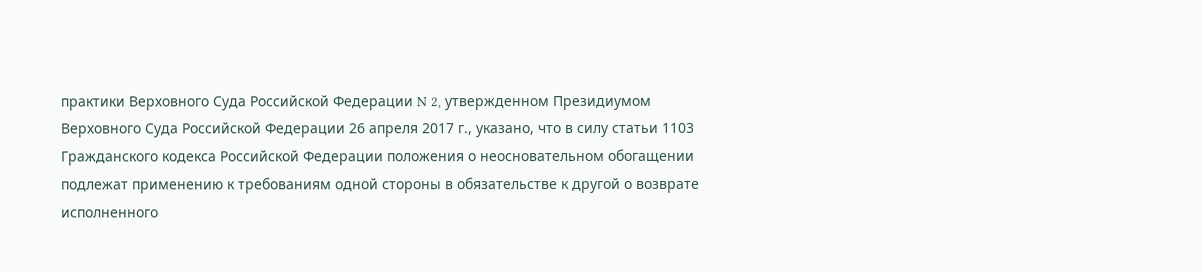практики Верховного Суда Российской Федерации N 2, утвержденном Президиумом Верховного Суда Российской Федерации 26 апреля 2017 г., указано, что в силу статьи 1103 Гражданского кодекса Российской Федерации положения о неосновательном обогащении подлежат применению к требованиям одной стороны в обязательстве к другой о возврате исполненного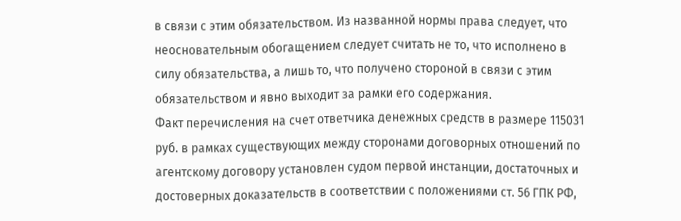в связи с этим обязательством. Из названной нормы права следует, что неосновательным обогащением следует считать не то, что исполнено в силу обязательства, а лишь то, что получено стороной в связи с этим обязательством и явно выходит за рамки его содержания.
Факт перечисления на счет ответчика денежных средств в размере 115031 руб. в рамках существующих между сторонами договорных отношений по агентскому договору установлен судом первой инстанции, достаточных и достоверных доказательств в соответствии с положениями ст. 56 ГПК РФ,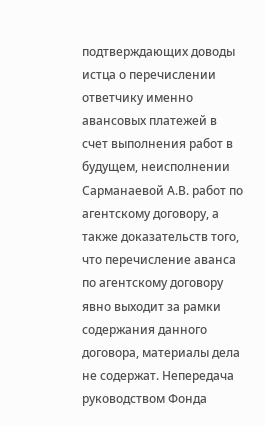подтверждающих доводы истца о перечислении ответчику именно авансовых платежей в счет выполнения работ в будущем, неисполнении Сарманаевой А.В. работ по агентскому договору, а также доказательств того, что перечисление аванса по агентскому договору явно выходит за рамки содержания данного договора, материалы дела не содержат. Непередача руководством Фонда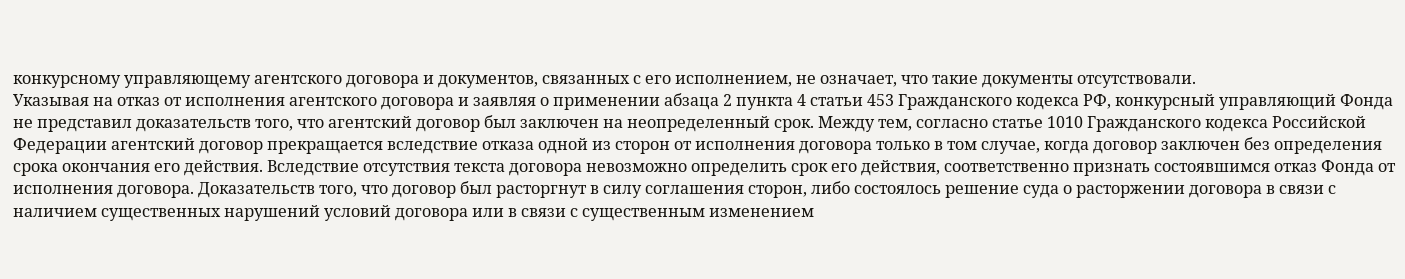конкурсному управляющему агентского договора и документов, связанных с его исполнением, не означает, что такие документы отсутствовали.
Указывая на отказ от исполнения агентского договора и заявляя о применении абзаца 2 пункта 4 статьи 453 Гражданского кодекса РФ, конкурсный управляющий Фонда не представил доказательств того, что агентский договор был заключен на неопределенный срок. Между тем, согласно статье 1010 Гражданского кодекса Российской Федерации агентский договор прекращается вследствие отказа одной из сторон от исполнения договора только в том случае, когда договор заключен без определения срока окончания его действия. Вследствие отсутствия текста договора невозможно определить срок его действия, соответственно признать состоявшимся отказ Фонда от исполнения договора. Доказательств того, что договор был расторгнут в силу соглашения сторон, либо состоялось решение суда о расторжении договора в связи с наличием существенных нарушений условий договора или в связи с существенным изменением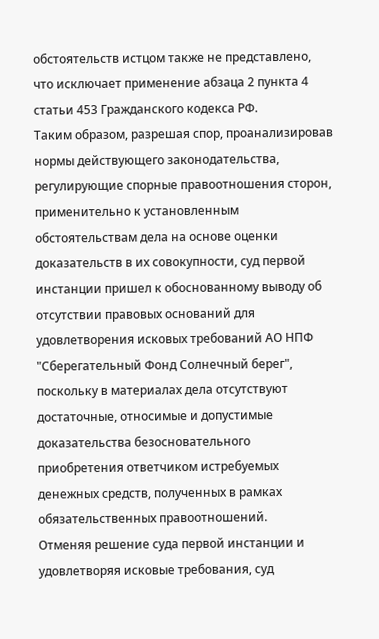обстоятельств истцом также не представлено, что исключает применение абзаца 2 пункта 4 статьи 453 Гражданского кодекса РФ.
Таким образом, разрешая спор, проанализировав нормы действующего законодательства, регулирующие спорные правоотношения сторон, применительно к установленным обстоятельствам дела на основе оценки доказательств в их совокупности, суд первой инстанции пришел к обоснованному выводу об отсутствии правовых оснований для удовлетворения исковых требований АО НПФ "Сберегательный Фонд Солнечный берег", поскольку в материалах дела отсутствуют достаточные, относимые и допустимые доказательства безосновательного приобретения ответчиком истребуемых денежных средств, полученных в рамках обязательственных правоотношений.
Отменяя решение суда первой инстанции и удовлетворяя исковые требования, суд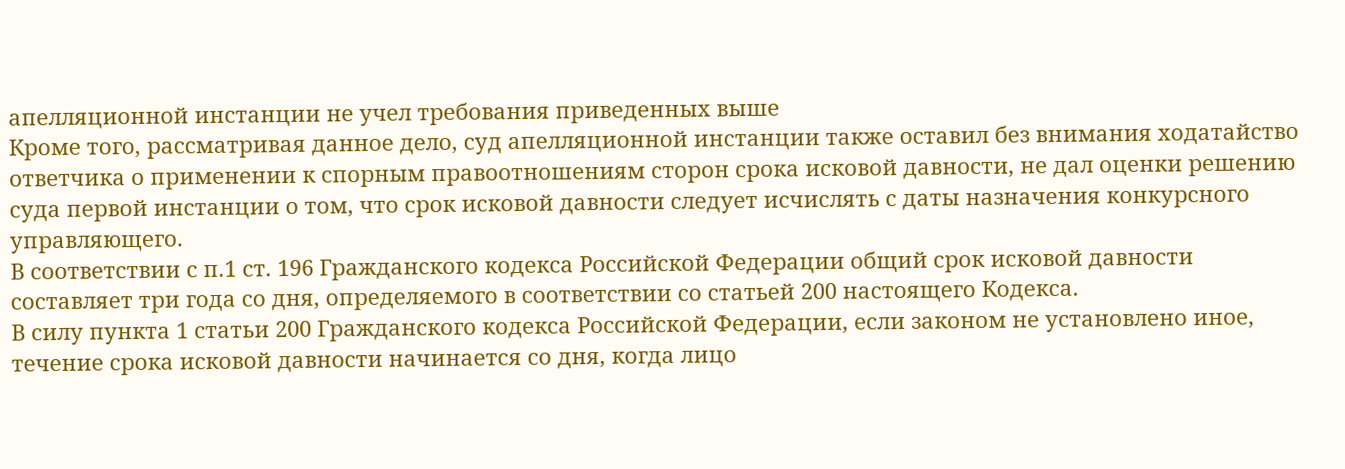апелляционной инстанции не учел требования приведенных выше
Кроме того, рассматривая данное дело, суд апелляционной инстанции также оставил без внимания ходатайство ответчика о применении к спорным правоотношениям сторон срока исковой давности, не дал оценки решению суда первой инстанции о том, что срок исковой давности следует исчислять с даты назначения конкурсного управляющего.
В соответствии с п.1 ст. 196 Гражданского кодекса Российской Федерации общий срок исковой давности составляет три года со дня, определяемого в соответствии со статьей 200 настоящего Кодекса.
В силу пункта 1 статьи 200 Гражданского кодекса Российской Федерации, если законом не установлено иное, течение срока исковой давности начинается со дня, когда лицо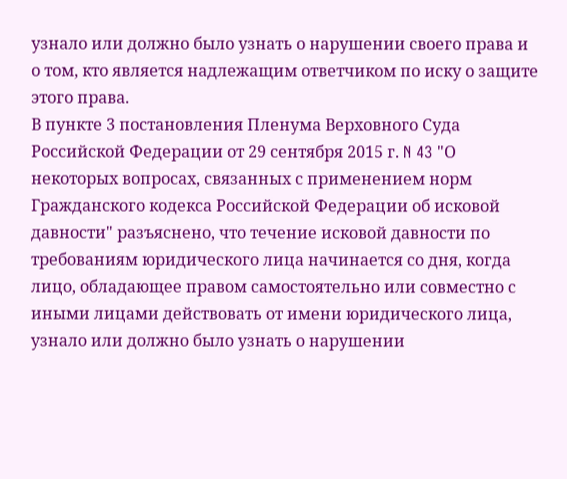узнало или должно было узнать о нарушении своего права и о том, кто является надлежащим ответчиком по иску о защите этого права.
В пункте 3 постановления Пленума Верховного Суда Российской Федерации от 29 сентября 2015 г. N 43 "О некоторых вопросах, связанных с применением норм Гражданского кодекса Российской Федерации об исковой давности" разъяснено, что течение исковой давности по требованиям юридического лица начинается со дня, когда лицо, обладающее правом самостоятельно или совместно с иными лицами действовать от имени юридического лица, узнало или должно было узнать о нарушении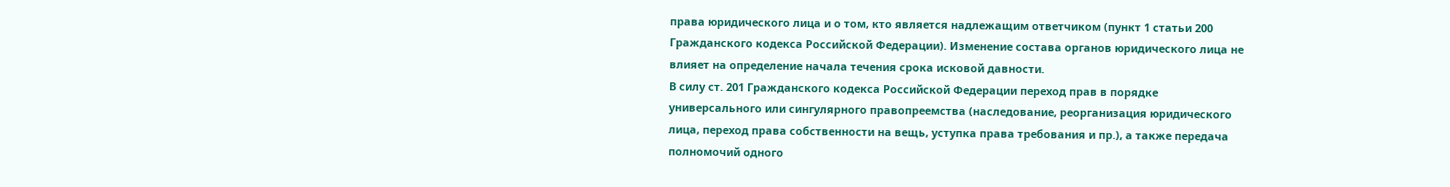права юридического лица и о том, кто является надлежащим ответчиком (пункт 1 статьи 200 Гражданского кодекса Российской Федерации). Изменение состава органов юридического лица не влияет на определение начала течения срока исковой давности.
В силу ст. 201 Гражданского кодекса Российской Федерации переход прав в порядке универсального или сингулярного правопреемства (наследование, реорганизация юридического лица, переход права собственности на вещь, уступка права требования и пр.), а также передача полномочий одного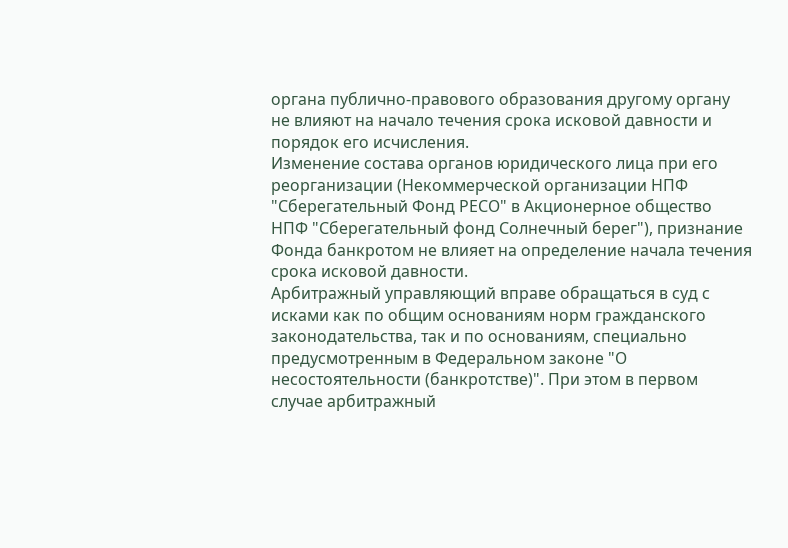органа публично-правового образования другому органу не влияют на начало течения срока исковой давности и порядок его исчисления.
Изменение состава органов юридического лица при его реорганизации (Некоммерческой организации НПФ "Сберегательный Фонд РЕСО" в Акционерное общество НПФ "Сберегательный фонд Солнечный берег"), признание Фонда банкротом не влияет на определение начала течения срока исковой давности.
Арбитражный управляющий вправе обращаться в суд с исками как по общим основаниям норм гражданского законодательства, так и по основаниям, специально предусмотренным в Федеральном законе "О несостоятельности (банкротстве)". При этом в первом случае арбитражный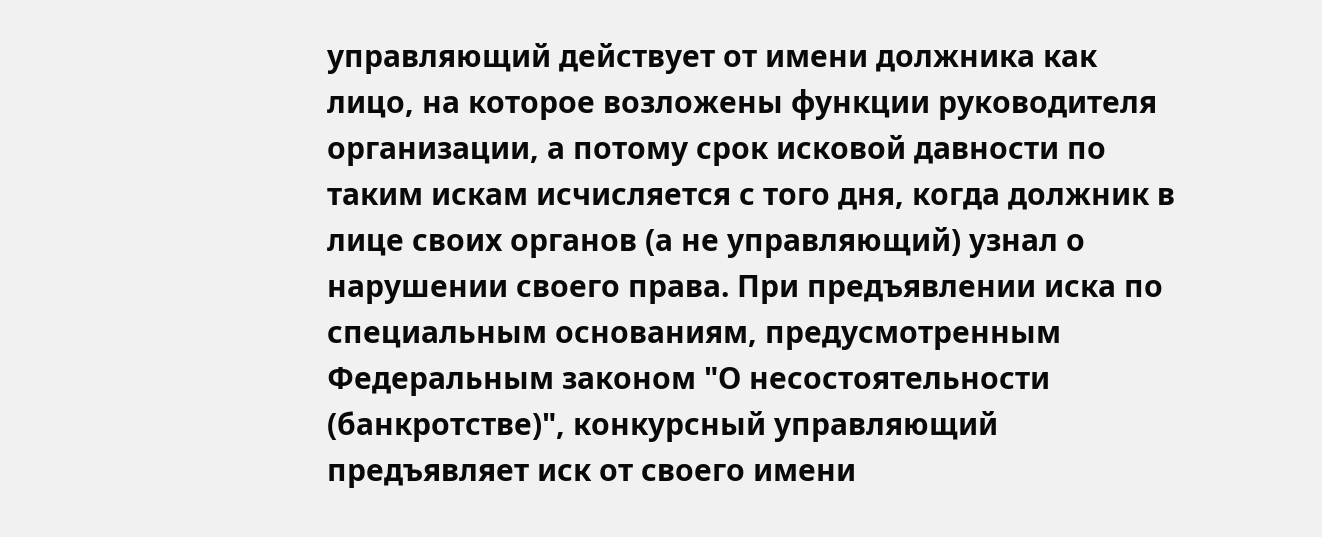управляющий действует от имени должника как лицо, на которое возложены функции руководителя организации, а потому срок исковой давности по таким искам исчисляется с того дня, когда должник в лице своих органов (а не управляющий) узнал о нарушении своего права. При предъявлении иска по специальным основаниям, предусмотренным Федеральным законом "О несостоятельности (банкротстве)", конкурсный управляющий предъявляет иск от своего имени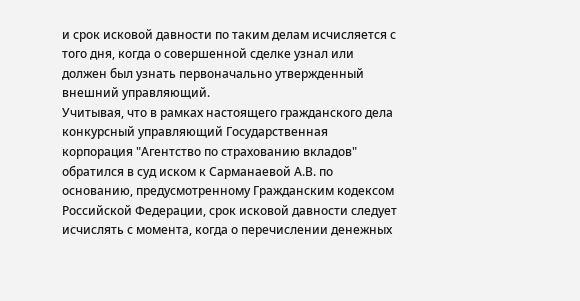и срок исковой давности по таким делам исчисляется с того дня, когда о совершенной сделке узнал или должен был узнать первоначально утвержденный внешний управляющий.
Учитывая, что в рамках настоящего гражданского дела конкурсный управляющий Государственная корпорация "Агентство по страхованию вкладов" обратился в суд иском к Сарманаевой А.В. по основанию, предусмотренному Гражданским кодексом Российской Федерации, срок исковой давности следует исчислять с момента, когда о перечислении денежных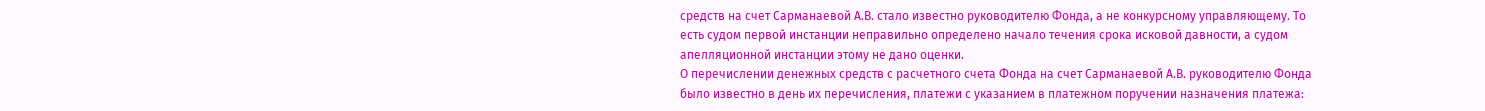средств на счет Сарманаевой А.В. стало известно руководителю Фонда, а не конкурсному управляющему. То есть судом первой инстанции неправильно определено начало течения срока исковой давности, а судом апелляционной инстанции этому не дано оценки.
О перечислении денежных средств с расчетного счета Фонда на счет Сарманаевой А.В. руководителю Фонда было известно в день их перечисления, платежи с указанием в платежном поручении назначения платежа: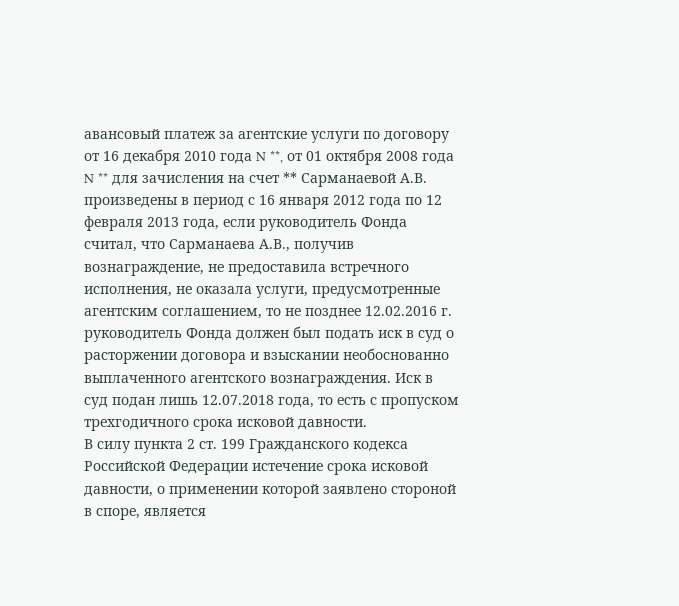авансовый платеж за агентские услуги по договору от 16 декабря 2010 года N **, от 01 октября 2008 года N ** для зачисления на счет ** Сарманаевой А.В. произведены в период с 16 января 2012 года по 12 февраля 2013 года, если руководитель Фонда считал, что Сарманаева А.В., получив вознаграждение, не предоставила встречного исполнения, не оказала услуги, предусмотренные агентским соглашением, то не позднее 12.02.2016 г. руководитель Фонда должен был подать иск в суд о расторжении договора и взыскании необоснованно выплаченного агентского вознаграждения. Иск в суд подан лишь 12.07.2018 года, то есть с пропуском трехгодичного срока исковой давности.
В силу пункта 2 ст. 199 Гражданского кодекса Российской Федерации истечение срока исковой давности, о применении которой заявлено стороной в споре, является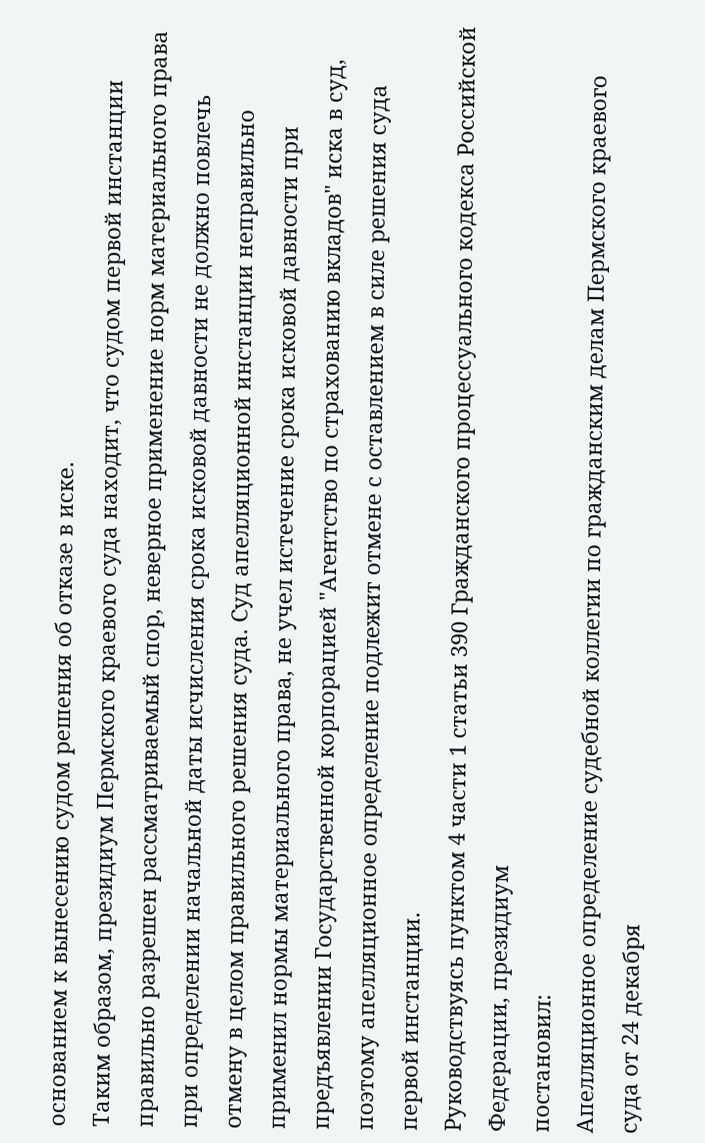основанием к вынесению судом решения об отказе в иске.
Таким образом, президиум Пермского краевого суда находит, что судом первой инстанции правильно разрешен рассматриваемый спор, неверное применение норм материального права при определении начальной даты исчисления срока исковой давности не должно повлечь отмену в целом правильного решения суда. Суд апелляционной инстанции неправильно применил нормы материального права, не учел истечение срока исковой давности при предъявлении Государственной корпорацией "Агентство по страхованию вкладов" иска в суд, поэтому апелляционное определение подлежит отмене с оставлением в силе решения суда первой инстанции.
Руководствуясь пунктом 4 части 1 статьи 390 Гражданского процессуального кодекса Российской Федерации, президиум
постановил:
Апелляционное определение судебной коллегии по гражданским делам Пермского краевого суда от 24 декабря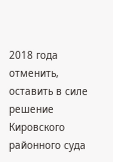2018 года отменить, оставить в силе решение Кировского районного суда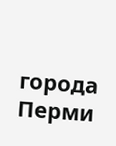города Перми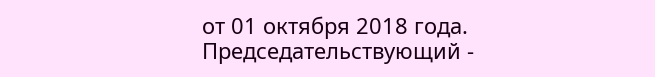от 01 октября 2018 года.
Председательствующий -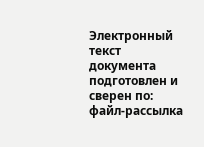Электронный текст документа
подготовлен и сверен по:
файл-рассылка